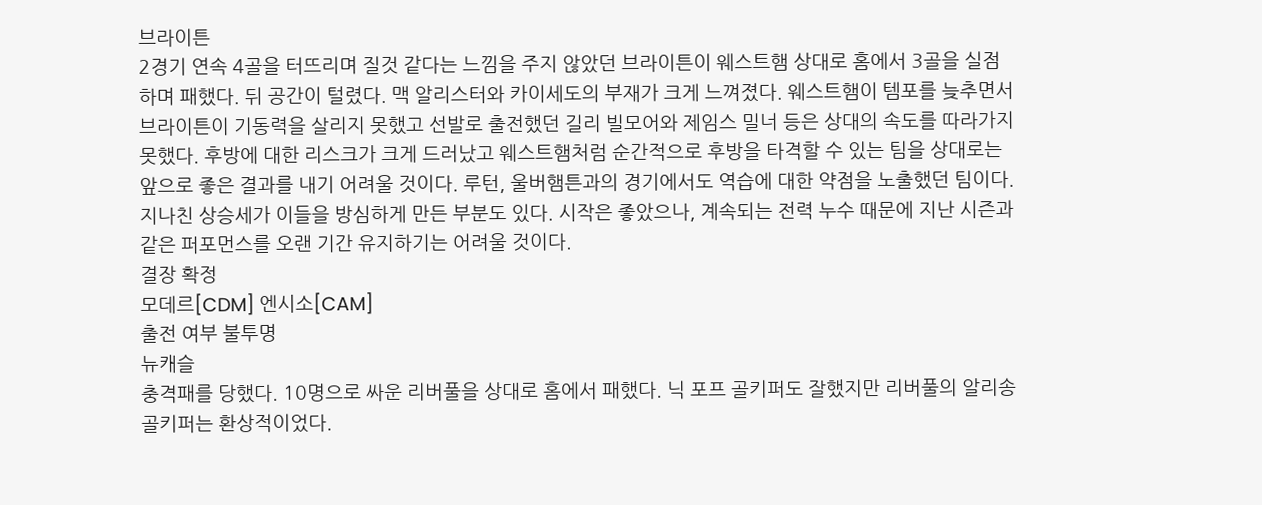브라이튼
2경기 연속 4골을 터뜨리며 질것 같다는 느낌을 주지 않았던 브라이튼이 웨스트햄 상대로 홈에서 3골을 실점하며 패했다. 뒤 공간이 털렸다. 맥 알리스터와 카이세도의 부재가 크게 느껴졌다. 웨스트햄이 템포를 늦추면서 브라이튼이 기동력을 살리지 못했고 선발로 출전했던 길리 빌모어와 제임스 밀너 등은 상대의 속도를 따라가지 못했다. 후방에 대한 리스크가 크게 드러났고 웨스트햄처럼 순간적으로 후방을 타격할 수 있는 팀을 상대로는 앞으로 좋은 결과를 내기 어려울 것이다. 루턴, 울버햄튼과의 경기에서도 역습에 대한 약점을 노출했던 팀이다. 지나친 상승세가 이들을 방심하게 만든 부분도 있다. 시작은 좋았으나, 계속되는 전력 누수 때문에 지난 시즌과 같은 퍼포먼스를 오랜 기간 유지하기는 어려울 것이다.
결장 확정
모데르[CDM] 엔시소[CAM]
출전 여부 불투명
뉴캐슬
충격패를 당했다. 10명으로 싸운 리버풀을 상대로 홈에서 패했다. 닉 포프 골키퍼도 잘했지만 리버풀의 알리송 골키퍼는 환상적이었다.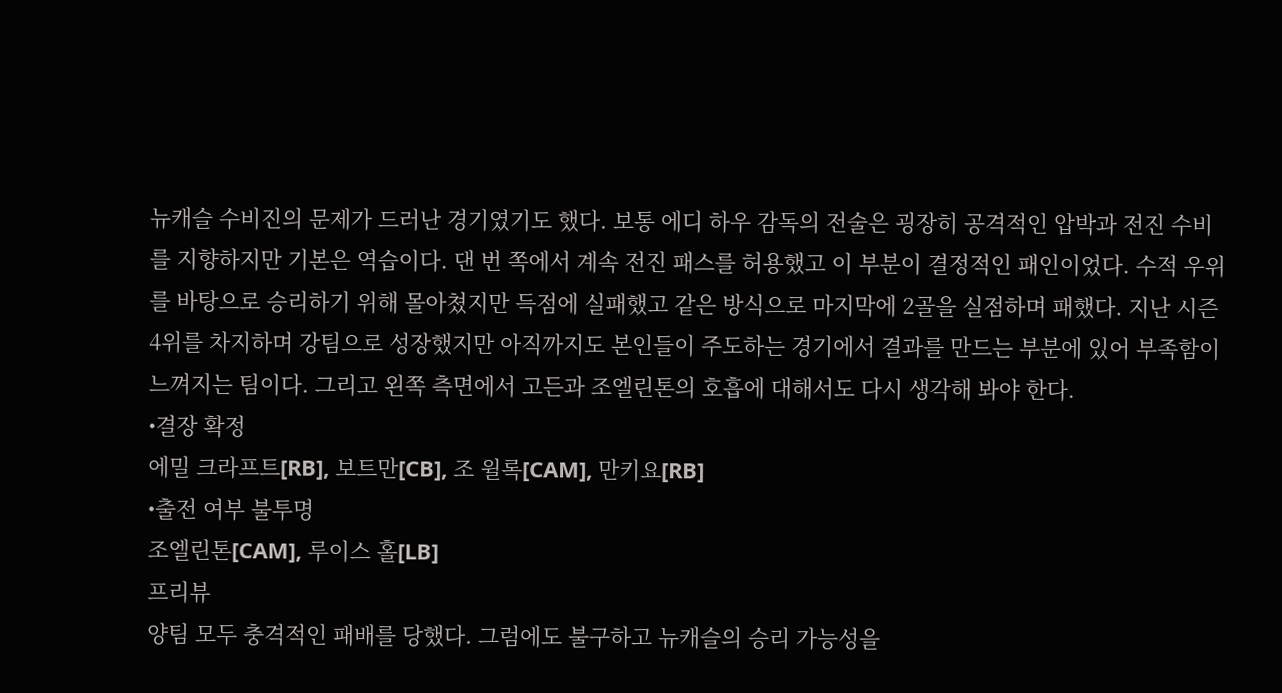뉴캐슬 수비진의 문제가 드러난 경기였기도 했다. 보통 에디 하우 감독의 전술은 굉장히 공격적인 압박과 전진 수비를 지향하지만 기본은 역습이다. 댄 번 쪽에서 계속 전진 패스를 허용했고 이 부분이 결정적인 패인이었다. 수적 우위를 바탕으로 승리하기 위해 몰아쳤지만 득점에 실패했고 같은 방식으로 마지막에 2골을 실점하며 패했다. 지난 시즌 4위를 차지하며 강팀으로 성장했지만 아직까지도 본인들이 주도하는 경기에서 결과를 만드는 부분에 있어 부족함이 느껴지는 팀이다. 그리고 왼쪽 측면에서 고든과 조엘린톤의 호흡에 대해서도 다시 생각해 봐야 한다.
•결장 확정
에밀 크라프트[RB], 보트만[CB], 조 윌록[CAM], 만키요[RB]
•출전 여부 불투명
조엘린톤[CAM], 루이스 홀[LB]
프리뷰
양팀 모두 충격적인 패배를 당했다. 그럼에도 불구하고 뉴캐슬의 승리 가능성을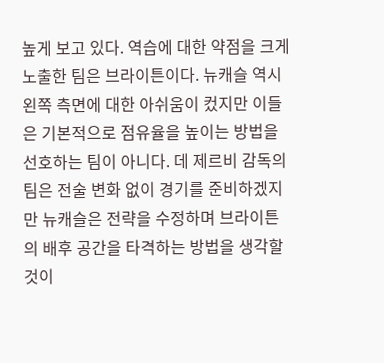높게 보고 있다. 역습에 대한 약점을 크게 노출한 팀은 브라이튼이다. 뉴캐슬 역시 왼쪽 측면에 대한 아쉬움이 컸지만 이들은 기본적으로 점유율을 높이는 방법을 선호하는 팀이 아니다. 데 제르비 감독의 팀은 전술 변화 없이 경기를 준비하겠지만 뉴캐슬은 전략을 수정하며 브라이튼의 배후 공간을 타격하는 방법을 생각할 것이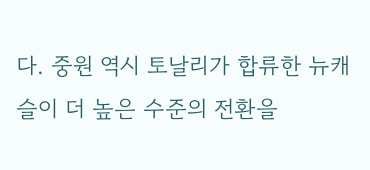다. 중원 역시 토날리가 합류한 뉴캐슬이 더 높은 수준의 전환을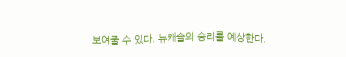보여줄 수 있다. 뉴캐슬의 승리를 예상한다.